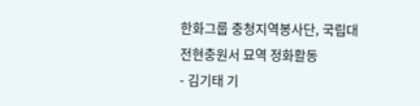한화그룹 충청지역봉사단, 국립대전현충원서 묘역 정화활동
- 김기태 기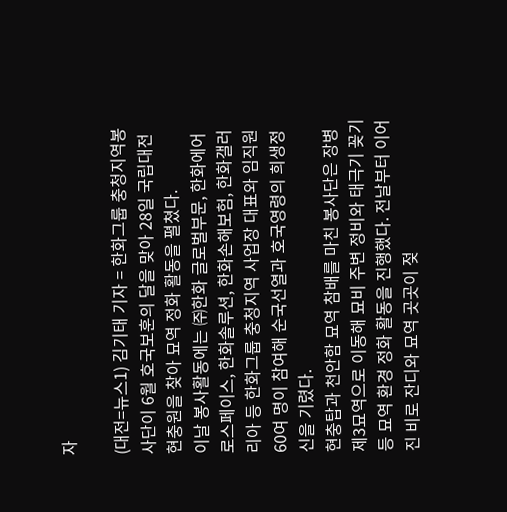자

(대전=뉴스1) 김기태 기자 = 한화그룹 충청지역봉사단이 6월 호국보훈의 달을 맞아 28일 국립대전현충원을 찾아 묘역 정화 활동을 펼쳤다.
이날 봉사활동에는 ㈜한화 글로벌부문, 한화에어로스페이스, 한화솔루션, 한화손해보험, 한화갤러리아 등 한화그룹 충청지역 사업장 대표와 임직원 60여 명이 참여해 순국선열과 호국영령의 희생정신을 기렸다.
현충탑과 천안함 묘역 참배를 마친 봉사단은 장병 제3묘역으로 이동해 묘비 주변 정비와 태극기 꽂기 등 묘역 환경 정화 활동을 진행했다. 전날부터 이어진 비로 잔디와 묘역 곳곳이 젖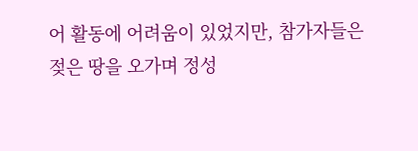어 활동에 어려움이 있었지만, 참가자들은 젖은 땅을 오가며 정성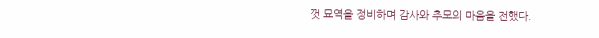껏 묘역을 정비하며 감사와 추모의 마음을 전했다.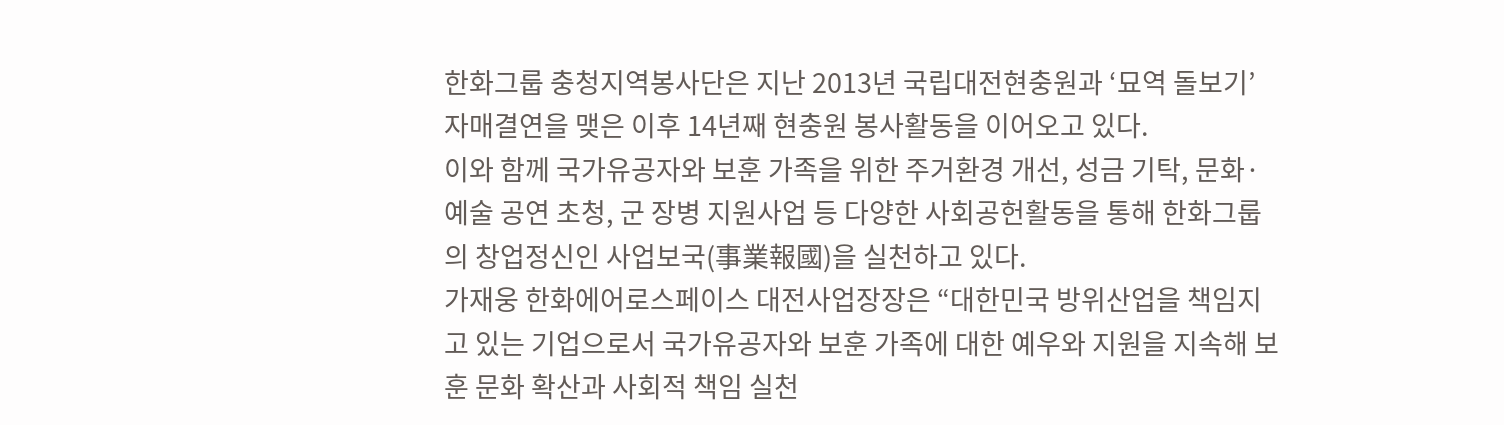한화그룹 충청지역봉사단은 지난 2013년 국립대전현충원과 ‘묘역 돌보기’ 자매결연을 맺은 이후 14년째 현충원 봉사활동을 이어오고 있다.
이와 함께 국가유공자와 보훈 가족을 위한 주거환경 개선, 성금 기탁, 문화·예술 공연 초청, 군 장병 지원사업 등 다양한 사회공헌활동을 통해 한화그룹의 창업정신인 사업보국(事業報國)을 실천하고 있다.
가재웅 한화에어로스페이스 대전사업장장은 “대한민국 방위산업을 책임지고 있는 기업으로서 국가유공자와 보훈 가족에 대한 예우와 지원을 지속해 보훈 문화 확산과 사회적 책임 실천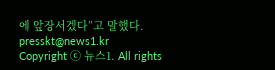에 앞장서겠다”고 말했다.
presskt@news1.kr
Copyright ⓒ 뉴스1. All rights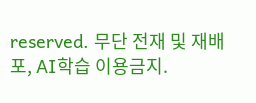reserved. 무단 전재 및 재배포, AI학습 이용금지.